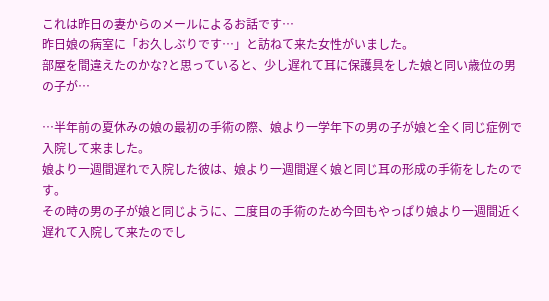これは昨日の妻からのメールによるお話です…
昨日娘の病室に「お久しぶりです…」と訪ねて来た女性がいました。
部屋を間違えたのかな?と思っていると、少し遅れて耳に保護具をした娘と同い歳位の男の子が…

…半年前の夏休みの娘の最初の手術の際、娘より一学年下の男の子が娘と全く同じ症例で入院して来ました。
娘より一週間遅れで入院した彼は、娘より一週間遅く娘と同じ耳の形成の手術をしたのです。
その時の男の子が娘と同じように、二度目の手術のため今回もやっぱり娘より一週間近く遅れて入院して来たのでし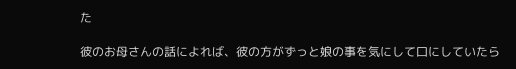た

彼のお母さんの話によれば、彼の方がずっと娘の事を気にして口にしていたら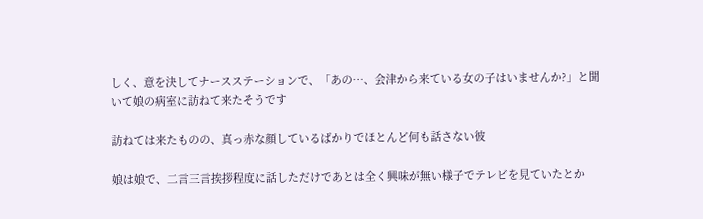しく、意を決してナースステーションで、「あの…、会津から来ている女の子はいませんか?」と聞いて娘の病室に訪ねて来たそうです

訪ねては来たものの、真っ赤な顔しているばかりでほとんど何も話さない彼

娘は娘で、二言三言挨拶程度に話しただけであとは全く興味が無い様子でテレビを見ていたとか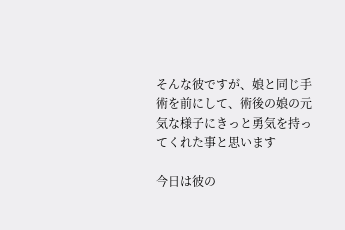そんな彼ですが、娘と同じ手術を前にして、術後の娘の元気な様子にきっと勇気を持ってくれた事と思います

今日は彼の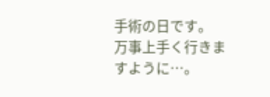手術の日です。
万事上手く行きますように…。